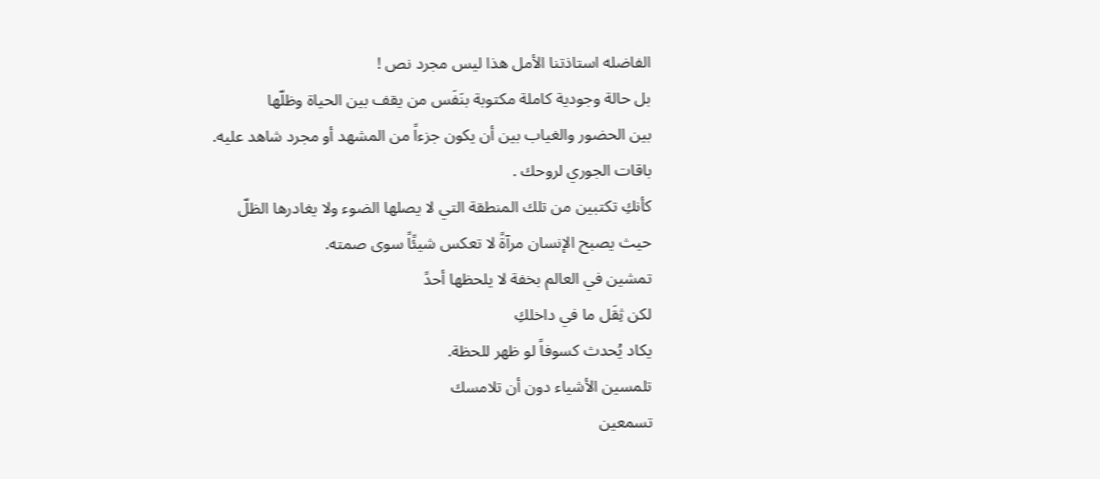الفاضله استاذتنا الأمل هذا ليس مجرد نص !
بل حالة وجودية كاملة مكتوبة بنَفَس من يقف بين الحياة وظلّها
بين الحضور والغياب بين أن يكون جزءاً من المشهد أو مجرد شاهد عليه.
باقات الجوري لروحك .
كأنكِ تكتبين من تلك المنطقة التي لا يصلها الضوء ولا يغادرها الظلّ
حيث يصبح الإنسان مرآةً لا تعكس شيئًاً سوى صمته.
تمشين في العالم بخفة لا يلحظها أحدً
لكن ثِقَل ما في داخلكِ
يكاد يُحدث كسوفاً لو ظهر للحظة.
تلمسين الأشياء دون أن تلامسك
تسمعين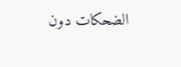الضحكات دون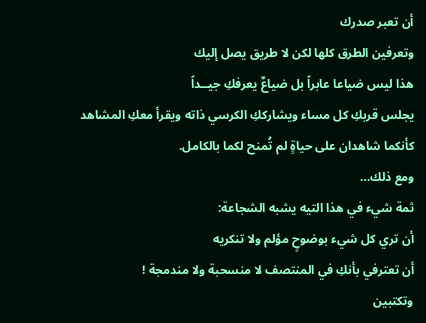أن تعبر صدرك
وتعرفين الطرق كلها لكن لا طريق يصل إليك
هذا ليس ضياعا عابراً بل ضياعٌ يعرفكِ جيــداً
يجلس قربكِ كل مساء ويشارككِ الكرسي ذاته ويقرأ معكِ المشاهد
كأنكما شاهدان على حياةٍ لم تُمنح لكما بالكامل.
ومع ذلك…
ثمة شيء في هذا التيه يشبه الشجاعة:
أن تري كل شيء بوضوحٍ مؤلم ولا تنكريه
أن تعترفي بأنكِ في المنتصف لا منسحبة ولا مندمجة !
وتكتبين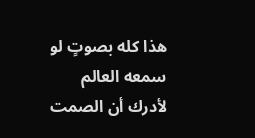هذا كله بصوتٍ لو سمعه العالم
لأدرك أن الصمت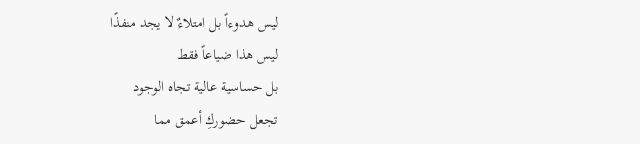ليس هدوءاً بل امتلاءٌ لا يجد منفذًا
ليس هذا ضياعاً فقط
بل حساسية عالية تجاه الوجود
تجعل حضوركِ أعمق مما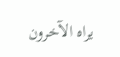يراه الآخرون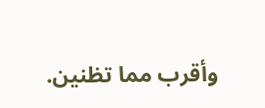وأقرب مما تظنين.